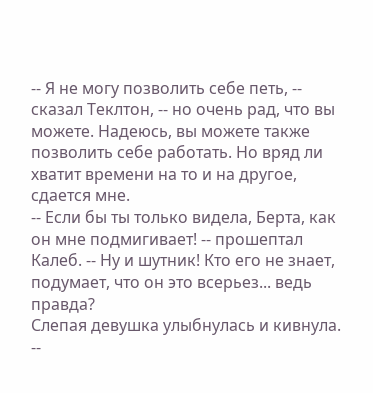-- Я не могу позволить себе петь, -- сказал Теклтон, -- но очень рад, что вы можете. Надеюсь, вы можете также позволить себе работать. Но вряд ли хватит времени на то и на другое, сдается мне.
-- Если бы ты только видела, Берта, как он мне подмигивает! -- прошептал Калеб. -- Ну и шутник! Кто его не знает, подумает, что он это всерьез... ведь правда?
Слепая девушка улыбнулась и кивнула.
--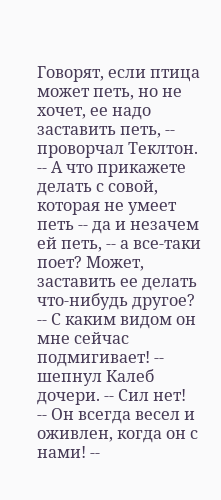Говорят, если птица может петь, но не хочет, ее надо заставить петь, -- проворчал Теклтон. -- А что прикажете делать с совой, которая не умеет петь -- да и незачем ей петь, -- а все-таки поет? Может, заставить ее делать что-нибудь другое?
-- С каким видом он мне сейчас подмигивает! -- шепнул Калеб дочери. -- Сил нет!
-- Он всегда весел и оживлен, когда он с нами! --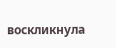воскликнула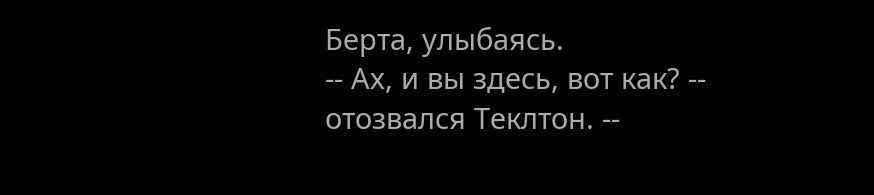Берта, улыбаясь.
-- Ах, и вы здесь, вот как? -- отозвался Теклтон. --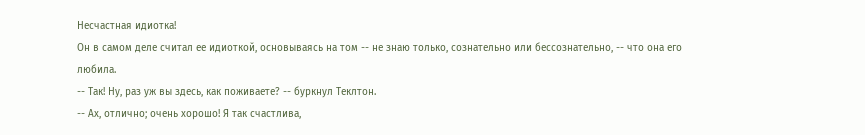Несчастная идиотка!
Он в самом деле считал ее идиоткой, основываясь на том -- не знаю только, сознательно или бессознательно, -- что она его любила.
-- Так! Ну, раз уж вы здесь, как поживаете? -- буркнул Теклтон.
-- Ах, отлично; очень хорошо! Я так счастлива,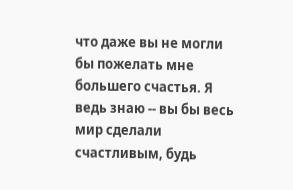что даже вы не могли бы пожелать мне большего счастья. Я ведь знаю -- вы бы весь мир сделали счастливым, будь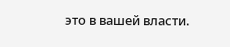это в вашей власти.